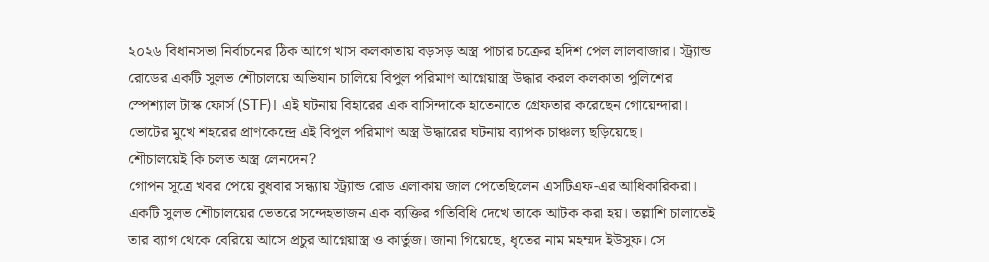২০২৬ বিধানসভা নির্বাচনের ঠিক আগে খাস কলকাতায় বড়সড় অস্ত্র পাচার চক্রের হদিশ পেল লালবাজার। স্ট্র্যান্ড রোডের একটি সুলভ শৌচালয়ে অভিযান চালিয়ে বিপুল পরিমাণ আগ্নেয়াস্ত্র উদ্ধার করল কলকাতা পুলিশের স্পেশ্যাল টাস্ক ফোর্স (STF)। এই ঘটনায় বিহারের এক বাসিন্দাকে হাতেনাতে গ্রেফতার করেছেন গোয়েন্দারা। ভোটের মুখে শহরের প্রাণকেন্দ্রে এই বিপুল পরিমাণ অস্ত্র উদ্ধারের ঘটনায় ব্যাপক চাঞ্চল্য ছড়িয়েছে।
শৌচালয়েই কি চলত অস্ত্র লেনদেন?
গোপন সূত্রে খবর পেয়ে বুধবার সন্ধ্যায় স্ট্র্যান্ড রোড এলাকায় জাল পেতেছিলেন এসটিএফ-এর আধিকারিকরা। একটি সুলভ শৌচালয়ের ভেতরে সন্দেহভাজন এক ব্যক্তির গতিবিধি দেখে তাকে আটক করা হয়। তল্লাশি চালাতেই তার ব্যাগ থেকে বেরিয়ে আসে প্রচুর আগ্নেয়াস্ত্র ও কার্তুজ। জানা গিয়েছে, ধৃতের নাম মহম্মদ ইউসুফ। সে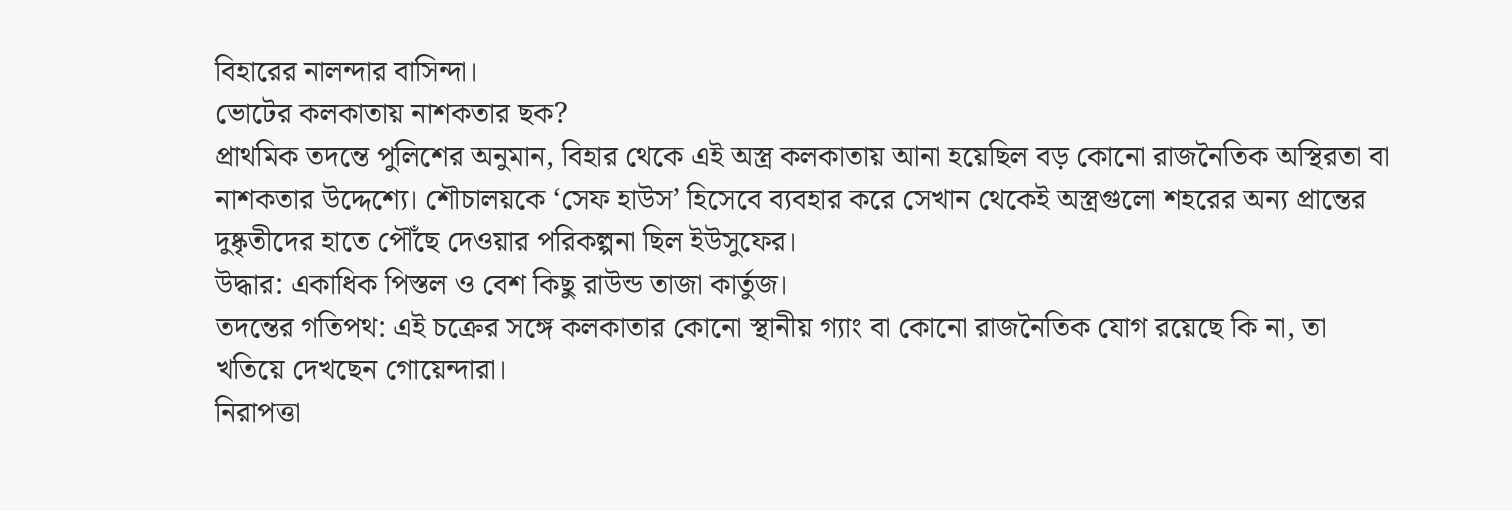বিহারের নালন্দার বাসিন্দা।
ভোটের কলকাতায় নাশকতার ছক?
প্রাথমিক তদন্তে পুলিশের অনুমান, বিহার থেকে এই অস্ত্র কলকাতায় আনা হয়েছিল বড় কোনো রাজনৈতিক অস্থিরতা বা নাশকতার উদ্দেশ্যে। শৌচালয়কে ‘সেফ হাউস’ হিসেবে ব্যবহার করে সেখান থেকেই অস্ত্রগুলো শহরের অন্য প্রান্তের দুষ্কৃতীদের হাতে পৌঁছে দেওয়ার পরিকল্পনা ছিল ইউসুফের।
উদ্ধার: একাধিক পিস্তল ও বেশ কিছু রাউন্ড তাজা কার্তুজ।
তদন্তের গতিপথ: এই চক্রের সঙ্গে কলকাতার কোনো স্থানীয় গ্যাং বা কোনো রাজনৈতিক যোগ রয়েছে কি না, তা খতিয়ে দেখছেন গোয়েন্দারা।
নিরাপত্তা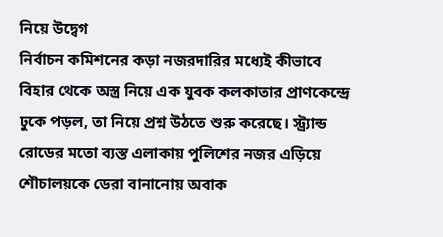নিয়ে উদ্বেগ
নির্বাচন কমিশনের কড়া নজরদারির মধ্যেই কীভাবে বিহার থেকে অস্ত্র নিয়ে এক যুবক কলকাতার প্রাণকেন্দ্রে ঢুকে পড়ল, তা নিয়ে প্রশ্ন উঠতে শুরু করেছে। স্ট্র্যান্ড রোডের মতো ব্যস্ত এলাকায় পুলিশের নজর এড়িয়ে শৌচালয়কে ডেরা বানানোয় অবাক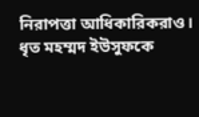নিরাপত্তা আধিকারিকরাও।
ধৃত মহম্মদ ইউসুফকে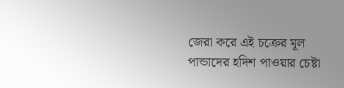জেরা করে এই চক্রের মূল পান্ডাদের হদিশ পাওয়ার চেষ্টা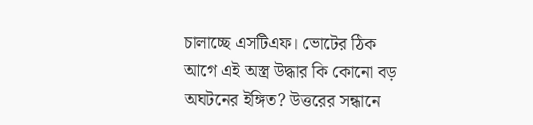চালাচ্ছে এসটিএফ। ভোটের ঠিক আগে এই অস্ত্র উদ্ধার কি কোনো বড় অঘটনের ইঙ্গিত? উত্তরের সন্ধানে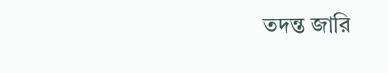তদন্ত জারি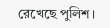রেখেছে পুলিশ।